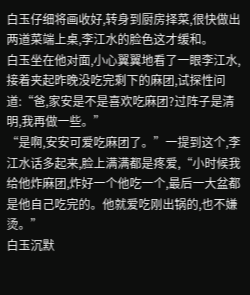白玉仔细将画收好,转身到厨房择菜,很快做出两道菜端上桌,李江水的脸色这才缓和。
白玉坐在他对面,小心翼翼地看了一眼李江水,接着夹起昨晚没吃完剩下的麻团,试探性问道:“爸,家安是不是喜欢吃麻团?过阵子是清明,我再做一些。”
“是啊,安安可爱吃麻团了。”一提到这个,李江水话多起来,脸上满满都是疼爱,“小时候我给他炸麻团,炸好一个他吃一个,最后一大盆都是他自己吃完的。他就爱吃刚出锅的,也不嫌烫。”
白玉沉默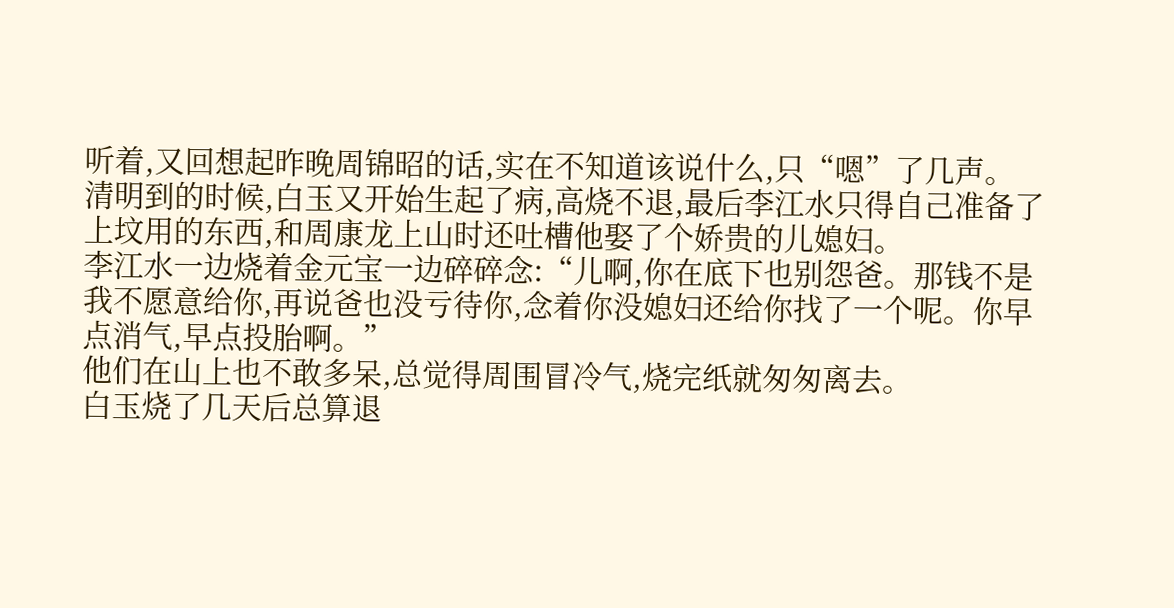听着,又回想起昨晚周锦昭的话,实在不知道该说什么,只“嗯”了几声。
清明到的时候,白玉又开始生起了病,高烧不退,最后李江水只得自己准备了上坟用的东西,和周康龙上山时还吐槽他娶了个娇贵的儿媳妇。
李江水一边烧着金元宝一边碎碎念:“儿啊,你在底下也别怨爸。那钱不是我不愿意给你,再说爸也没亏待你,念着你没媳妇还给你找了一个呢。你早点消气,早点投胎啊。”
他们在山上也不敢多呆,总觉得周围冒冷气,烧完纸就匆匆离去。
白玉烧了几天后总算退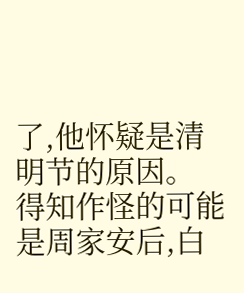了,他怀疑是清明节的原因。
得知作怪的可能是周家安后,白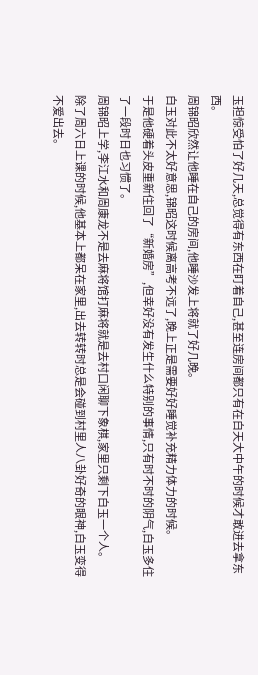玉担惊受怕了好几天,总觉得有东西在盯着自己,甚至连房间都只有在白天大中午的时候才敢进去拿东西。
周锦昭欣然让他睡在自己的房间,他睡沙发上将就了好几晚。
白玉对此不太好意思,锦昭这时候离高考不远了,晚上正是需要好好睡觉补充精力体力的时候。
于是他硬着头皮重新住回了“新婚房”,但幸好没有发生什么特别的事情,只有时不时的阴气,白玉多住了一段时日也习惯了。
周锦昭上学,李江水和周康龙不是去麻将馆打麻将就是去村口闲聊下象棋,家里只剩下白玉一个人。
除了周六日上课的时候,他基本上都呆在家里,出去转转时总是会碰到村里人八卦好奇的眼神,白玉变得不爱出去。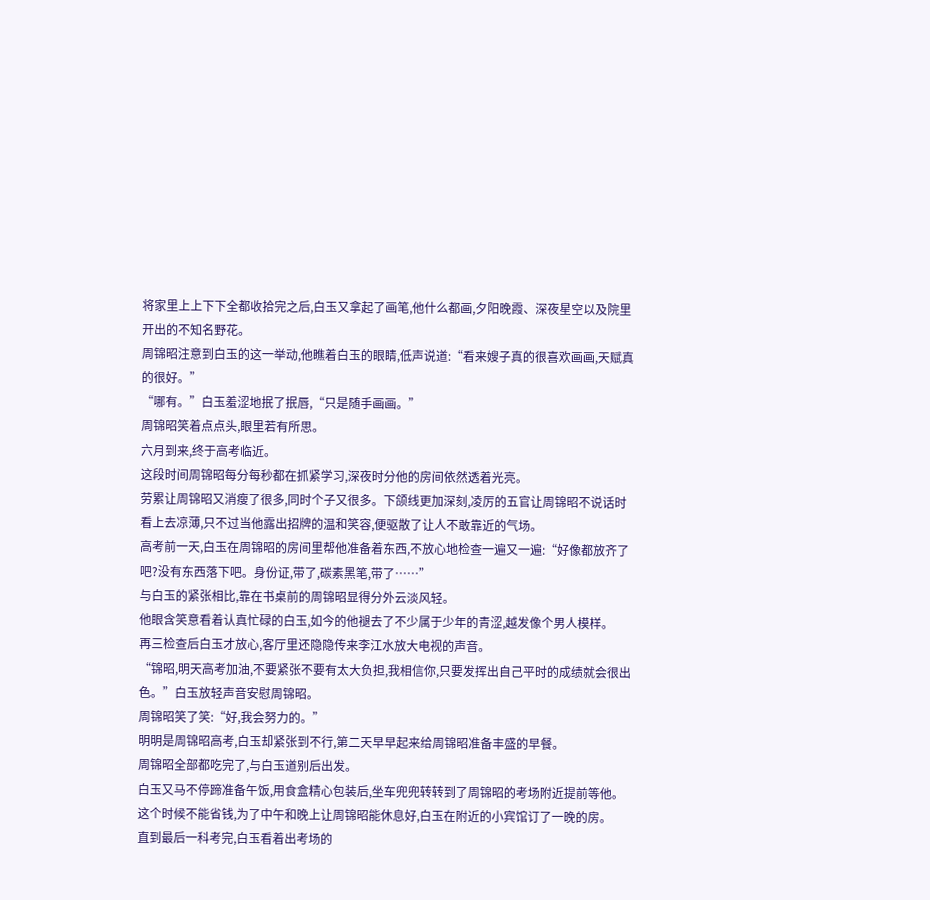将家里上上下下全都收拾完之后,白玉又拿起了画笔,他什么都画,夕阳晚霞、深夜星空以及院里开出的不知名野花。
周锦昭注意到白玉的这一举动,他瞧着白玉的眼睛,低声说道:“看来嫂子真的很喜欢画画,天赋真的很好。”
“哪有。”白玉羞涩地抿了抿唇,“只是随手画画。”
周锦昭笑着点点头,眼里若有所思。
六月到来,终于高考临近。
这段时间周锦昭每分每秒都在抓紧学习,深夜时分他的房间依然透着光亮。
劳累让周锦昭又消瘦了很多,同时个子又很多。下颌线更加深刻,凌厉的五官让周锦昭不说话时看上去凉薄,只不过当他露出招牌的温和笑容,便驱散了让人不敢靠近的气场。
高考前一天,白玉在周锦昭的房间里帮他准备着东西,不放心地检查一遍又一遍:“好像都放齐了吧?没有东西落下吧。身份证,带了,碳素黑笔,带了……”
与白玉的紧张相比,靠在书桌前的周锦昭显得分外云淡风轻。
他眼含笑意看着认真忙碌的白玉,如今的他褪去了不少属于少年的青涩,越发像个男人模样。
再三检查后白玉才放心,客厅里还隐隐传来李江水放大电视的声音。
“锦昭,明天高考加油,不要紧张不要有太大负担,我相信你,只要发挥出自己平时的成绩就会很出色。”白玉放轻声音安慰周锦昭。
周锦昭笑了笑:“好,我会努力的。”
明明是周锦昭高考,白玉却紧张到不行,第二天早早起来给周锦昭准备丰盛的早餐。
周锦昭全部都吃完了,与白玉道别后出发。
白玉又马不停蹄准备午饭,用食盒精心包装后,坐车兜兜转转到了周锦昭的考场附近提前等他。
这个时候不能省钱,为了中午和晚上让周锦昭能休息好,白玉在附近的小宾馆订了一晚的房。
直到最后一科考完,白玉看着出考场的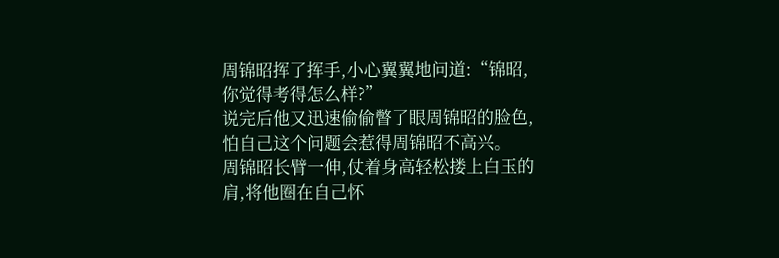周锦昭挥了挥手,小心翼翼地问道:“锦昭,你觉得考得怎么样?”
说完后他又迅速偷偷瞥了眼周锦昭的脸色,怕自己这个问题会惹得周锦昭不高兴。
周锦昭长臂一伸,仗着身高轻松搂上白玉的肩,将他圈在自己怀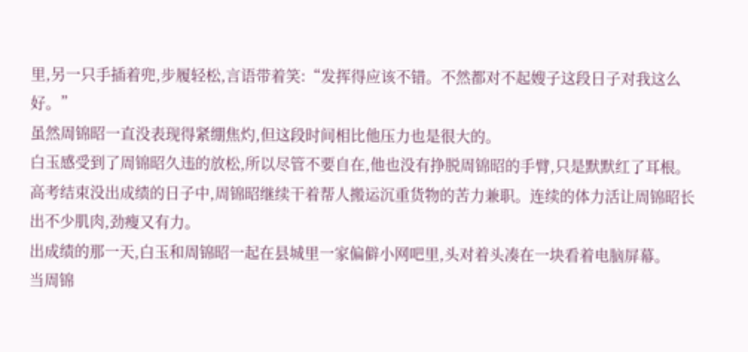里,另一只手插着兜,步履轻松,言语带着笑:“发挥得应该不错。不然都对不起嫂子这段日子对我这么好。”
虽然周锦昭一直没表现得紧绷焦灼,但这段时间相比他压力也是很大的。
白玉感受到了周锦昭久违的放松,所以尽管不要自在,他也没有挣脱周锦昭的手臂,只是默默红了耳根。
高考结束没出成绩的日子中,周锦昭继续干着帮人搬运沉重货物的苦力兼职。连续的体力活让周锦昭长出不少肌肉,劲瘦又有力。
出成绩的那一天,白玉和周锦昭一起在县城里一家偏僻小网吧里,头对着头凑在一块看着电脑屏幕。
当周锦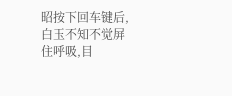昭按下回车键后,白玉不知不觉屏住呼吸,目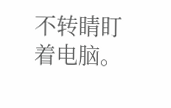不转睛盯着电脑。